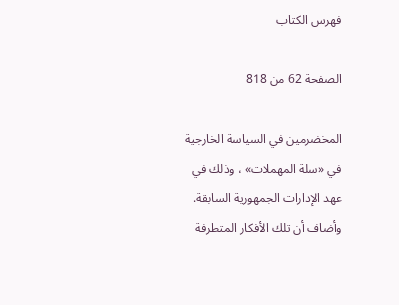فهرس الكتاب

الصفحة 62 من 818

المخضرمين في السياسة الخارجية في «سلة المهملات» ، وذلك في عهد الإدارات الجمهورية السابقة. وأضاف أن تلك الأفكار المتطرفة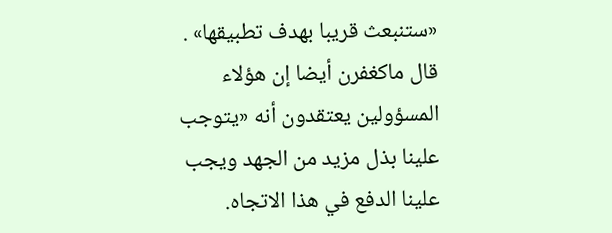«ستنبعث قريبا بهدف تطبيقها» . قال ماكغفرن أيضا إن هؤلاء المسؤولين يعتقدون أنه «يتوجب علينا بذل مزيد من الجهد ويجب علينا الدفع في هذا الاتجاه.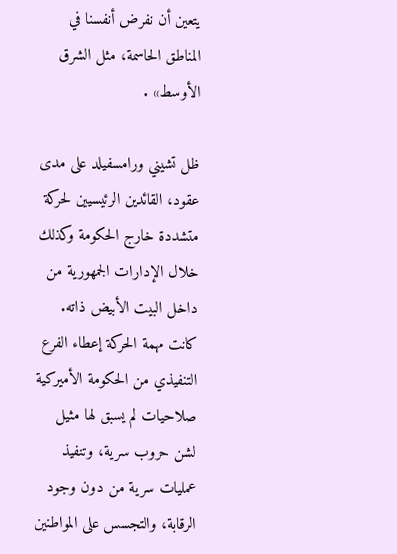يتعين أن نفرض أنفسنا في المناطق الحاسمة، مثل الشرق الأوسط» .

ظل تشيني ورامسفيلد على مدى عقود، القائدين الرئيسيين لحركة متشددة خارج الحكومة وكذلك خلال الإدارات الجمهورية من داخل البيت الأبيض ذاته. كانت مهمة الحركة إعطاء الفرع التنفيذي من الحكومة الأميركية صلاحيات لم يسبق لها مثيل لشن حروب سرية، وتنفيذ عمليات سرية من دون وجود الرقابة، والتجسس على المواطنين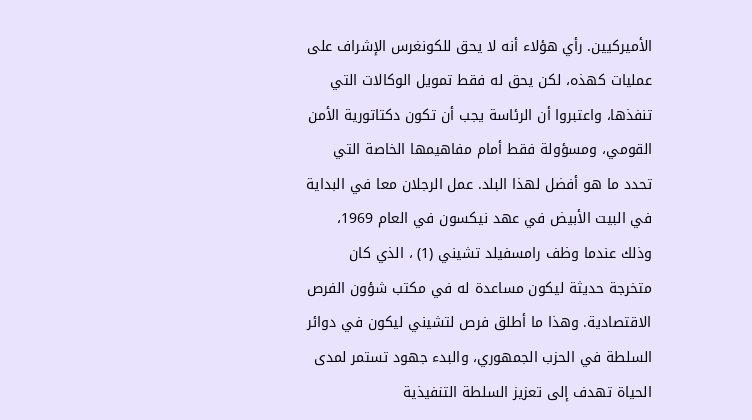الأميركيين. رأي هؤلاء أنه لا يحق للكونغرس الإشراف على عمليات كهذه، لكن يحق له فقط تمويل الوكالات التي تنفذها، واعتبروا أن الرئاسة يجب أن تكون دكتاتورية الأمن القومي، ومسؤولة فقط أمام مفاهيمها الخاصة التي تحدد ما هو أفضل لهذا البلد. عمل الرجلان معا في البداية في البيت الأبيض في عهد نيکسون في العام 1969، وذلك عندما وظف رامسفيلد تشيني (1) ، الذي كان متخرجة حديثة ليكون مساعدة له في مكتب شؤون الفرص الاقتصادية. وهذا ما أطلق فرص لتشيني ليكون في دوائر السلطة في الحزب الجمهوري، والبدء جهود تستمر لمدى الحياة تهدف إلى تعزيز السلطة التنفيذية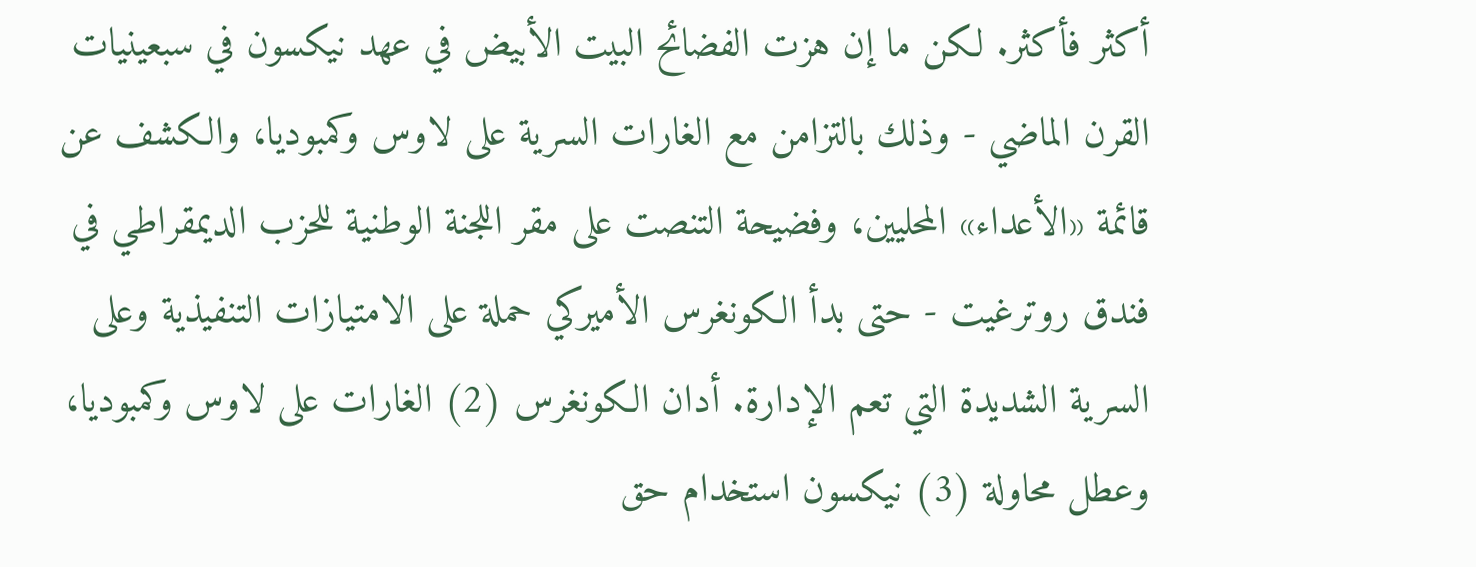أكثر فأكثر. لكن ما إن هزت الفضائح البيت الأبيض في عهد نيکسون في سبعينيات القرن الماضي - وذلك بالتزامن مع الغارات السرية على لاوس وكمبوديا، والكشف عن قائمة «الأعداء» المحليين، وفضيحة التنصت على مقر اللجنة الوطنية للحزب الديمقراطي في فندق روترغيت - حتى بدأ الكونغرس الأميركي حملة على الامتيازات التنفيذية وعلى السرية الشديدة التي تعم الإدارة. أدان الكونغرس (2) الغارات على لاوس وكمبوديا، وعطل محاولة (3) نيکسون استخدام حق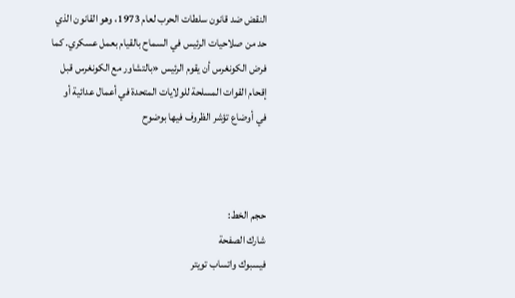النقض ضد قانون سلطات الحرب لعام 1973، وهو القانون الذي حد من صلاحيات الرئيس في السماح بالقيام بعمل عسكري. كما فرض الكونغرس أن يقوم الرئيس «بالتشاور مع الكونغرس قبل إقحام القوات المسلحة للولايات المتحدة في أعمال عدائية أو في أوضاع تؤشر الظروف فيها بوضوح



حجم الخط:
شارك الصفحة
فيسبوك واتساب تويتر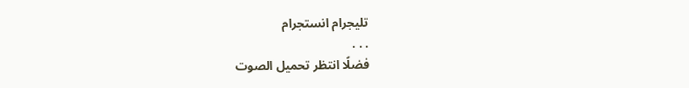تليجرام انستجرام
. . .
فضلًا انتظر تحميل الصوت